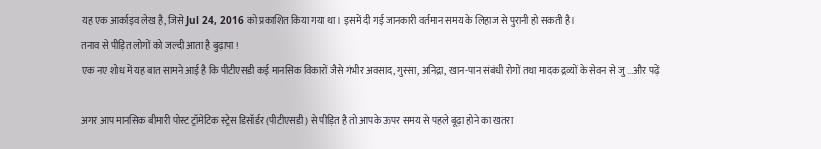यह एक आर्काइव लेख है, जिसे Jul 24, 2016 को प्रकाशित किया गया था। इसमें दी गई जानकारी वर्तमान समय के लिहाज से पुरानी हो सकती है।
तनाव से पीड़ित लोगों को जल्दी आता है बुढ़ापा !
एक नए शोध में यह बात सामने आई है कि पीटीएसडी कई मानसिक विकारों जैसे गंभीर अवसाद, गुस्सा, अनिद्रा, खान-पान संबंधी रोगों तथा मादक द्रव्यों के सेवन से जु ...और पढ़ें

अगर आप मानसिक बीमारी पोस्ट ट्रॉमेटिक स्ट्रेस डिसॉर्डर (पीटीएसडी) से पीड़ित है तो आपके ऊपर समय से पहले बूढ़ा होने का खतरा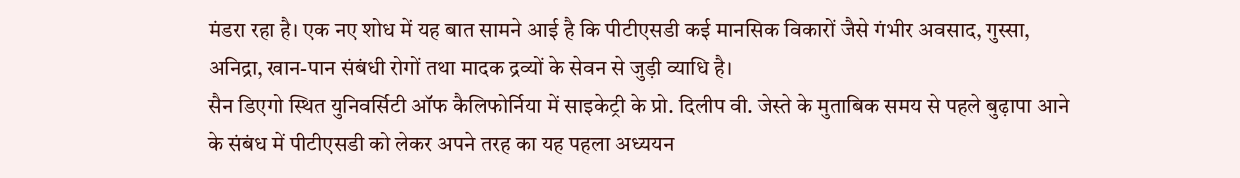मंडरा रहा है। एक नए शोध में यह बात सामने आई है कि पीटीएसडी कई मानसिक विकारों जैसे गंभीर अवसाद, गुस्सा, अनिद्रा, खान-पान संबंधी रोगों तथा मादक द्रव्यों के सेवन से जुड़ी व्याधि है।
सैन डिएगो स्थित युनिवर्सिटी ऑफ कैलिफोर्निया में साइकेट्री के प्रो. दिलीप वी. जेस्ते के मुताबिक समय से पहले बुढ़ापा आने के संबंध में पीटीएसडी को लेकर अपने तरह का यह पहला अध्ययन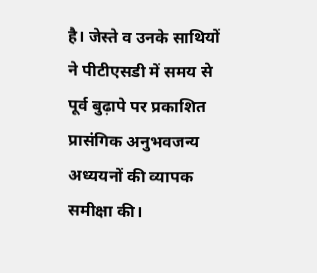है। जेस्ते व उनके साथियों ने पीटीएसडी में समय से पूर्व बुढ़ापे पर प्रकाशित प्रासंगिक अनुभवजन्य अध्ययनों की व्यापक समीक्षा की।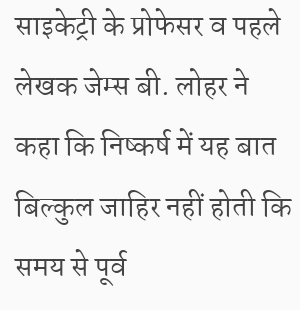साइकेट्री के प्रोफेसर व पहले लेखक जेम्स बी. लोहर ने कहा कि निष्कर्ष में यह बात बिल्कुल जाहिर नहीं होती कि समय से पूर्व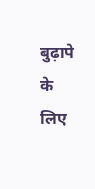बुढ़ापे के लिए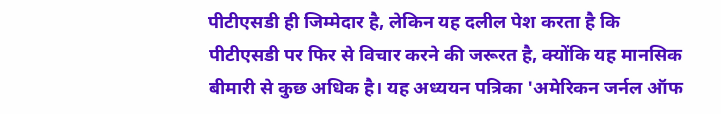पीटीएसडी ही जिम्मेदार है, लेकिन यह दलील पेश करता है कि पीटीएसडी पर फिर से विचार करने की जरूरत है, क्योंकि यह मानसिक बीमारी से कुछ अधिक है। यह अध्ययन पत्रिका 'अमेरिकन जर्नल ऑफ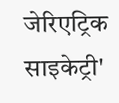जेरिएट्रिक साइकेट्री'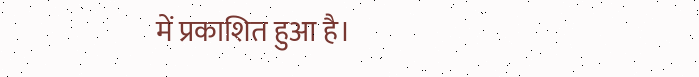में प्रकाशित हुआ है।